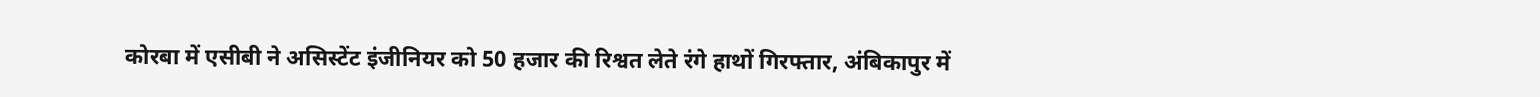कोरबा में एसीबी ने असिस्टेंट इंजीनियर को 50 हजार की रिश्वत लेते रंगे हाथों गिरफ्तार, अंबिकापुर में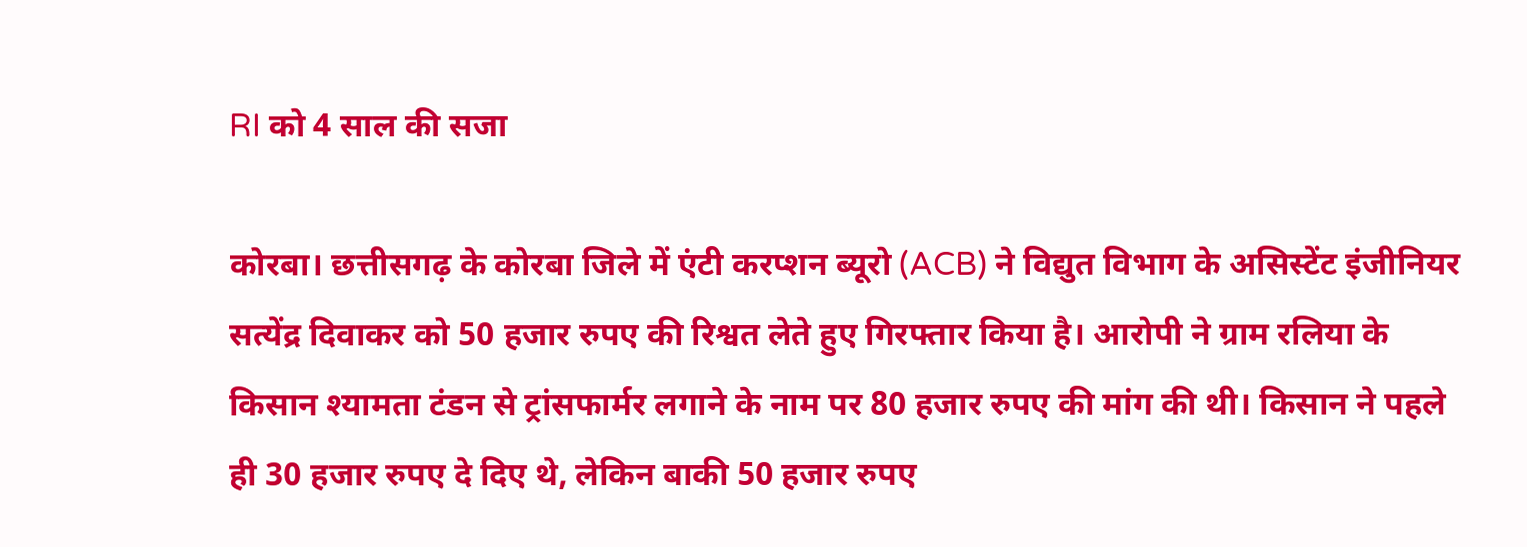RI को 4 साल की सजा

कोरबा। छत्तीसगढ़ के कोरबा जिले में एंटी करप्शन ब्यूरो (ACB) ने विद्युत विभाग के असिस्टेंट इंजीनियर सत्येंद्र दिवाकर को 50 हजार रुपए की रिश्वत लेते हुए गिरफ्तार किया है। आरोपी ने ग्राम रलिया के किसान श्यामता टंडन से ट्रांसफार्मर लगाने के नाम पर 80 हजार रुपए की मांग की थी। किसान ने पहले ही 30 हजार रुपए दे दिए थे, लेकिन बाकी 50 हजार रुपए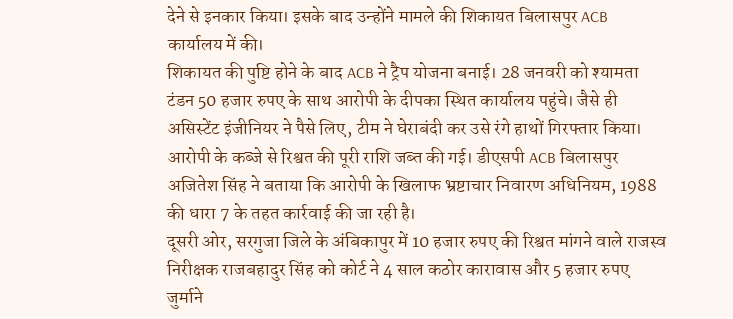देने से इनकार किया। इसके बाद उन्होंने मामले की शिकायत बिलासपुर ACB कार्यालय में की।
शिकायत की पुष्टि होने के बाद ACB ने ट्रैप योजना बनाई। 28 जनवरी को श्यामता टंडन 50 हजार रुपए के साथ आरोपी के दीपका स्थित कार्यालय पहुंचे। जैसे ही असिस्टेंट इंजीनियर ने पैसे लिए, टीम ने घेराबंदी कर उसे रंगे हाथों गिरफ्तार किया। आरोपी के कब्जे से रिश्वत की पूरी राशि जब्त की गई। डीएसपी ACB बिलासपुर अजितेश सिंह ने बताया कि आरोपी के खिलाफ भ्रष्टाचार निवारण अधिनियम, 1988 की धारा 7 के तहत कार्रवाई की जा रही है।
दूसरी ओर, सरगुजा जिले के अंबिकापुर में 10 हजार रुपए की रिश्वत मांगने वाले राजस्व निरीक्षक राजबहादुर सिंह को कोर्ट ने 4 साल कठोर कारावास और 5 हजार रुपए जुर्माने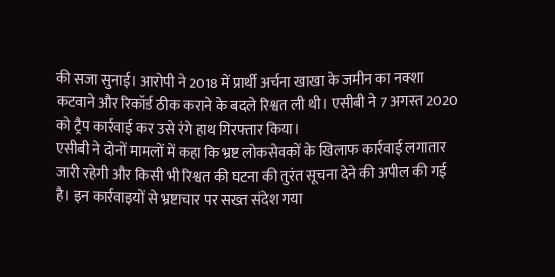की सजा सुनाई। आरोपी ने 2018 में प्रार्थी अर्चना खाखा के जमीन का नक्शा कटवाने और रिकॉर्ड ठीक कराने के बदले रिश्वत ली थी। एसीबी ने 7 अगस्त 2020 को ट्रैप कार्रवाई कर उसे रंगे हाथ गिरफ्तार किया।
एसीबी ने दोनों मामलों में कहा कि भ्रष्ट लोकसेवकों के खिलाफ कार्रवाई लगातार जारी रहेगी और किसी भी रिश्वत की घटना की तुरंत सूचना देने की अपील की गई है। इन कार्रवाइयों से भ्रष्टाचार पर सख्त संदेश गया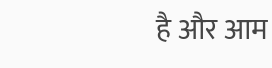है और आम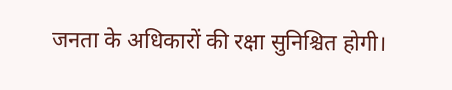जनता के अधिकारों की रक्षा सुनिश्चित होगी।